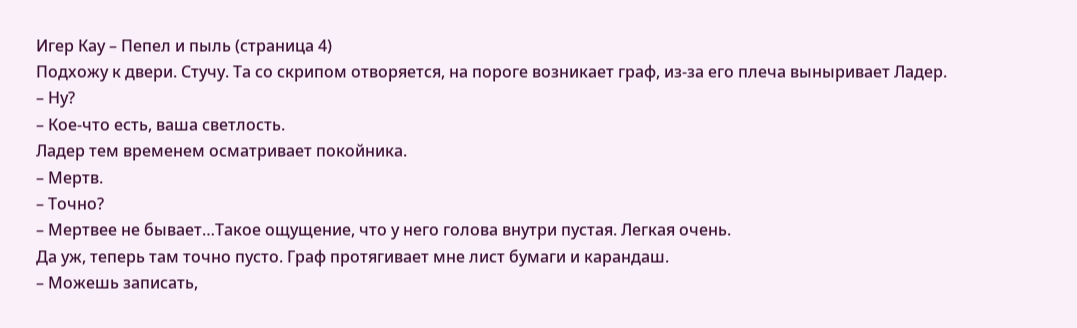Игер Кау – Пепел и пыль (страница 4)
Подхожу к двери. Стучу. Та со скрипом отворяется, на пороге возникает граф, из-за его плеча выныривает Ладер.
– Ну?
– Кое-что есть, ваша светлость.
Ладер тем временем осматривает покойника.
– Мертв.
– Точно?
– Мертвее не бывает…Такое ощущение, что у него голова внутри пустая. Легкая очень.
Да уж, теперь там точно пусто. Граф протягивает мне лист бумаги и карандаш.
– Можешь записать,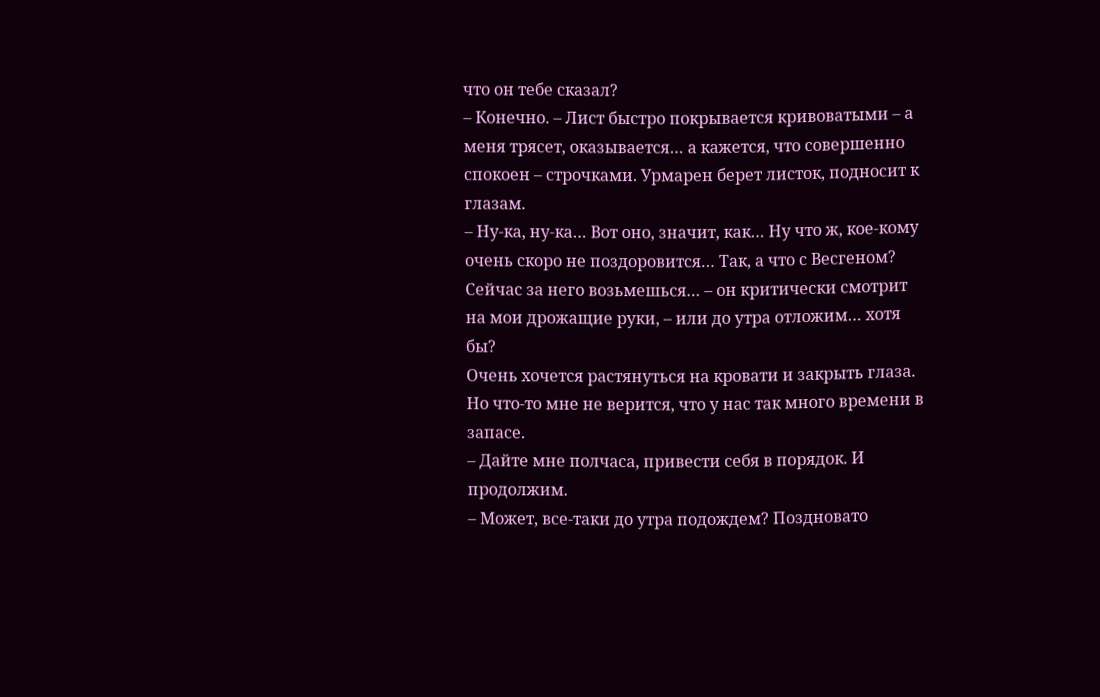что он тебе сказал?
– Конечно. – Лист быстро покрывается кривоватыми – а меня трясет, оказывается… а кажется, что совершенно спокоен – строчками. Урмарен берет листок, подносит к глазам.
– Ну-ка, ну-ка… Вот оно, значит, как… Ну что ж, кое-кому очень скоро не поздоровится… Так, а что с Весгеном? Сейчас за него возьмешься… – он критически смотрит на мои дрожащие руки, – или до утра отложим… хотя бы?
Очень хочется растянуться на кровати и закрыть глаза. Но что-то мне не верится, что у нас так много времени в запасе.
– Дайте мне полчаса, привести себя в порядок. И продолжим.
– Может, все-таки до утра подождем? Поздновато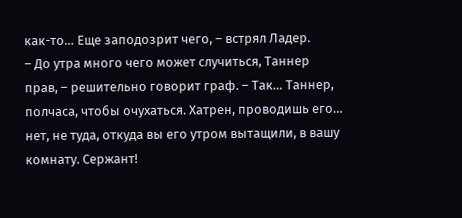как-то… Еще заподозрит чего, – встрял Ладер.
– До утра много чего может случиться, Таннер прав, – решительно говорит граф. – Так… Таннер, полчаса, чтобы очухаться. Хатрен, проводишь его… нет, не туда, откуда вы его утром вытащили, в вашу комнату. Сержант!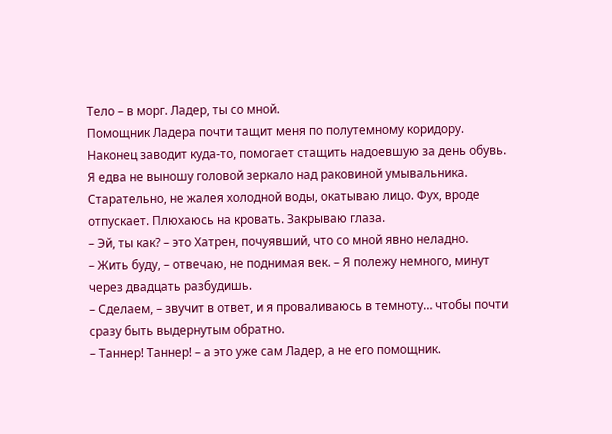Тело – в морг. Ладер, ты со мной.
Помощник Ладера почти тащит меня по полутемному коридору. Наконец заводит куда-то, помогает стащить надоевшую за день обувь. Я едва не выношу головой зеркало над раковиной умывальника. Старательно, не жалея холодной воды, окатываю лицо. Фух, вроде отпускает. Плюхаюсь на кровать. Закрываю глаза.
– Эй, ты как? – это Хатрен, почуявший, что со мной явно неладно.
– Жить буду, – отвечаю, не поднимая век. – Я полежу немного, минут через двадцать разбудишь.
– Сделаем, – звучит в ответ, и я проваливаюсь в темноту… чтобы почти сразу быть выдернутым обратно.
– Таннер! Таннер! – а это уже сам Ладер, а не его помощник.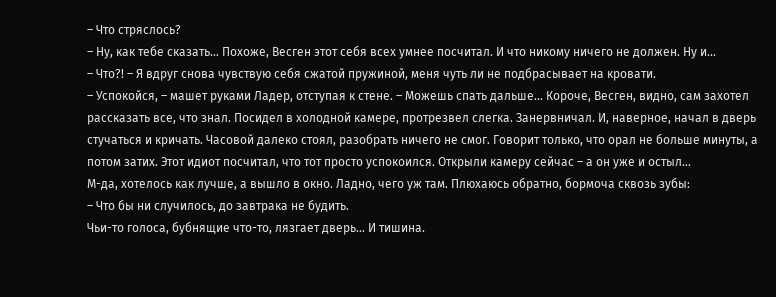– Что стряслось?
– Ну, как тебе сказать… Похоже, Весген этот себя всех умнее посчитал. И что никому ничего не должен. Ну и…
– Что?! – Я вдруг снова чувствую себя сжатой пружиной, меня чуть ли не подбрасывает на кровати.
– Успокойся, – машет руками Ладер, отступая к стене. – Можешь спать дальше… Короче, Весген, видно, сам захотел рассказать все, что знал. Посидел в холодной камере, протрезвел слегка. Занервничал. И, наверное, начал в дверь стучаться и кричать. Часовой далеко стоял, разобрать ничего не смог. Говорит только, что орал не больше минуты, а потом затих. Этот идиот посчитал, что тот просто успокоился. Открыли камеру сейчас – а он уже и остыл…
М-да, хотелось как лучше, а вышло в окно. Ладно, чего уж там. Плюхаюсь обратно, бормоча сквозь зубы:
– Что бы ни случилось, до завтрака не будить.
Чьи-то голоса, бубнящие что-то, лязгает дверь… И тишина.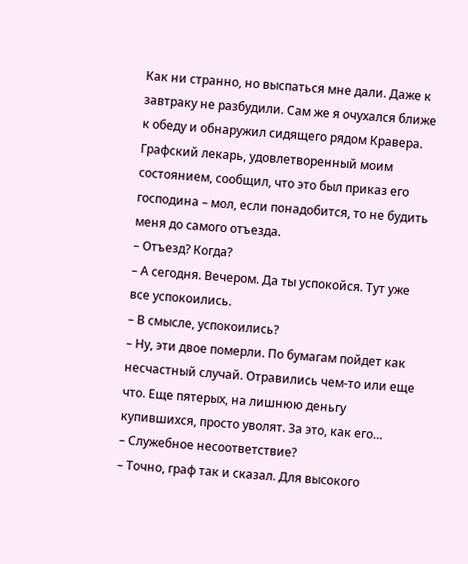Как ни странно, но выспаться мне дали. Даже к завтраку не разбудили. Сам же я очухался ближе к обеду и обнаружил сидящего рядом Кравера. Графский лекарь, удовлетворенный моим состоянием, сообщил, что это был приказ его господина – мол, если понадобится, то не будить меня до самого отъезда.
– Отъезд? Когда?
– А сегодня. Вечером. Да ты успокойся. Тут уже все успокоились.
– В смысле, успокоились?
– Ну, эти двое померли. По бумагам пойдет как несчастный случай. Отравились чем-то или еще что. Еще пятерых, на лишнюю деньгу купившихся, просто уволят. За это, как его…
– Служебное несоответствие?
– Точно, граф так и сказал. Для высокого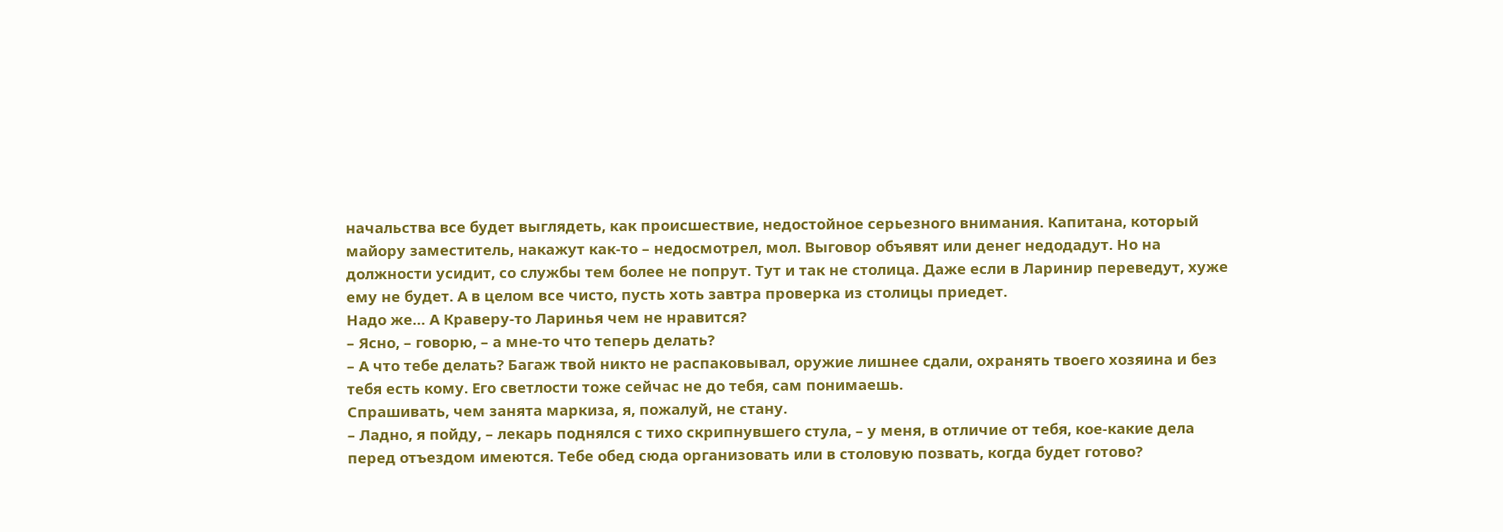начальства все будет выглядеть, как происшествие, недостойное серьезного внимания. Капитана, который майору заместитель, накажут как-то – недосмотрел, мол. Выговор объявят или денег недодадут. Но на должности усидит, со службы тем более не попрут. Тут и так не столица. Даже если в Ларинир переведут, хуже ему не будет. А в целом все чисто, пусть хоть завтра проверка из столицы приедет.
Надо же… А Краверу-то Ларинья чем не нравится?
– Ясно, – говорю, – а мне-то что теперь делать?
– А что тебе делать? Багаж твой никто не распаковывал, оружие лишнее сдали, охранять твоего хозяина и без тебя есть кому. Его светлости тоже сейчас не до тебя, сам понимаешь.
Спрашивать, чем занята маркиза, я, пожалуй, не стану.
– Ладно, я пойду, – лекарь поднялся с тихо скрипнувшего стула, – у меня, в отличие от тебя, кое-какие дела перед отъездом имеются. Тебе обед сюда организовать или в столовую позвать, когда будет готово?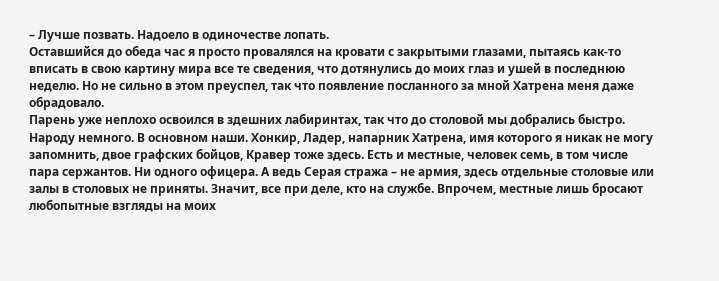– Лучше позвать. Надоело в одиночестве лопать.
Оставшийся до обеда час я просто провалялся на кровати с закрытыми глазами, пытаясь как-то вписать в свою картину мира все те сведения, что дотянулись до моих глаз и ушей в последнюю неделю. Но не сильно в этом преуспел, так что появление посланного за мной Хатрена меня даже обрадовало.
Парень уже неплохо освоился в здешних лабиринтах, так что до столовой мы добрались быстро. Народу немного. В основном наши. Хонкир, Ладер, напарник Хатрена, имя которого я никак не могу запомнить, двое графских бойцов, Кравер тоже здесь. Есть и местные, человек семь, в том числе пара сержантов. Ни одного офицера. А ведь Серая стража – не армия, здесь отдельные столовые или залы в столовых не приняты. Значит, все при деле, кто на службе. Впрочем, местные лишь бросают любопытные взгляды на моих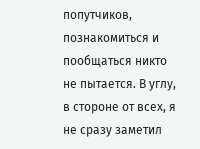попутчиков, познакомиться и пообщаться никто не пытается. В углу, в стороне от всех, я не сразу заметил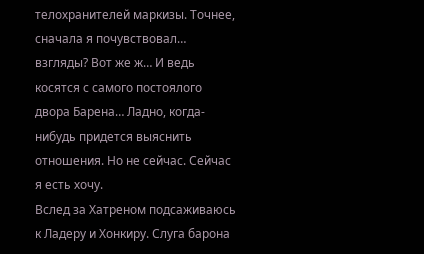телохранителей маркизы. Точнее, сначала я почувствовал… взгляды? Вот же ж… И ведь косятся с самого постоялого двора Барена… Ладно, когда-нибудь придется выяснить отношения. Но не сейчас. Сейчас я есть хочу.
Вслед за Хатреном подсаживаюсь к Ладеру и Хонкиру. Слуга барона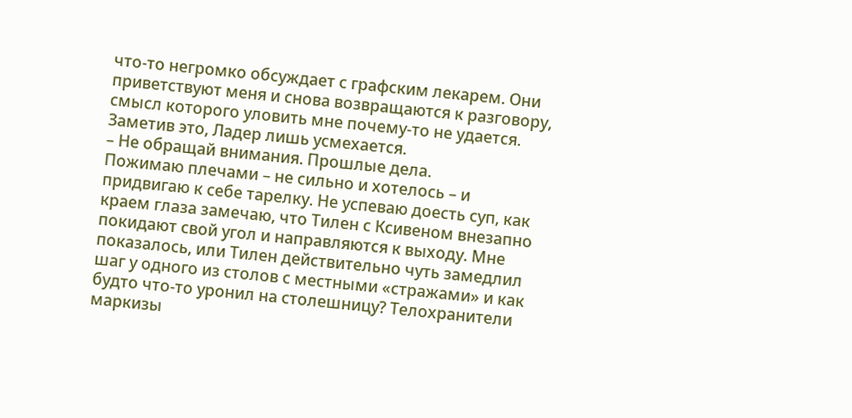что-то негромко обсуждает с графским лекарем. Они приветствуют меня и снова возвращаются к разговору, смысл которого уловить мне почему-то не удается. Заметив это, Ладер лишь усмехается.
– Не обращай внимания. Прошлые дела.
Пожимаю плечами – не сильно и хотелось – и придвигаю к себе тарелку. Не успеваю доесть суп, как краем глаза замечаю, что Тилен с Ксивеном внезапно покидают свой угол и направляются к выходу. Мне показалось, или Тилен действительно чуть замедлил шаг у одного из столов с местными «стражами» и как будто что-то уронил на столешницу? Телохранители маркизы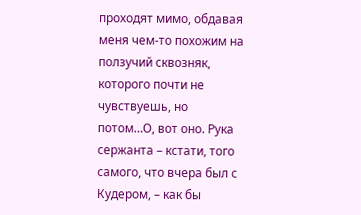проходят мимо, обдавая меня чем-то похожим на ползучий сквозняк, которого почти не чувствуешь, но потом…О, вот оно. Рука сержанта – кстати, того самого, что вчера был с Кудером, – как бы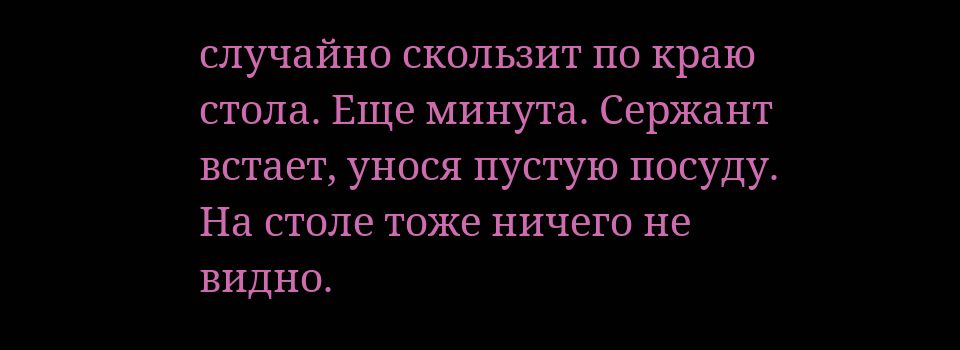случайно скользит по краю стола. Еще минута. Сержант встает, унося пустую посуду. На столе тоже ничего не видно.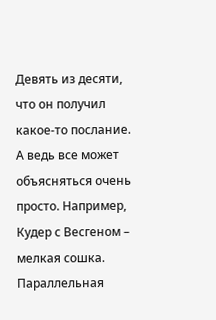Девять из десяти, что он получил какое-то послание.
А ведь все может объясняться очень просто. Например, Кудер с Весгеном – мелкая сошка. Параллельная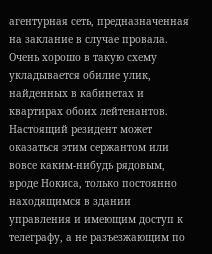агентурная сеть, предназначенная на заклание в случае провала. Очень хорошо в такую схему укладывается обилие улик, найденных в кабинетах и квартирах обоих лейтенантов. Настоящий резидент может оказаться этим сержантом или вовсе каким-нибудь рядовым, вроде Нокиса, только постоянно находящимся в здании управления и имеющим доступ к телеграфу, а не разъезжающим по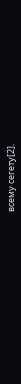всему сегету[2].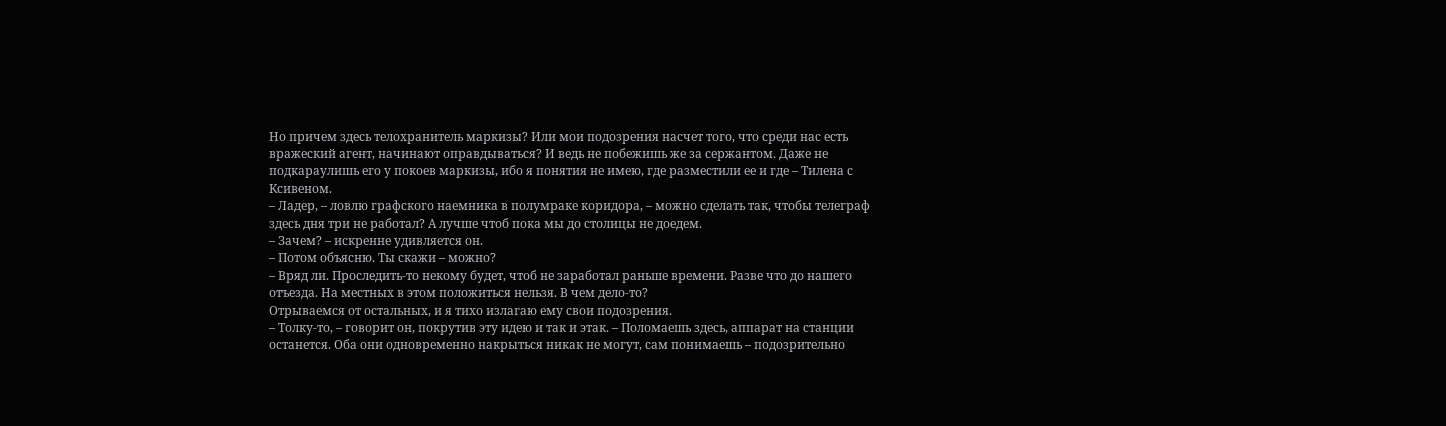Но причем здесь телохранитель маркизы? Или мои подозрения насчет того, что среди нас есть вражеский агент, начинают оправдываться? И ведь не побежишь же за сержантом. Даже не подкараулишь его у покоев маркизы, ибо я понятия не имею, где разместили ее и где – Тилена с Ксивеном.
– Ладер, – ловлю графского наемника в полумраке коридора, – можно сделать так, чтобы телеграф здесь дня три не работал? А лучше чтоб пока мы до столицы не доедем.
– Зачем? – искренне удивляется он.
– Потом объясню. Ты скажи – можно?
– Вряд ли. Проследить-то некому будет, чтоб не заработал раньше времени. Разве что до нашего отъезда. На местных в этом положиться нельзя. В чем дело-то?
Отрываемся от остальных, и я тихо излагаю ему свои подозрения.
– Толку-то, – говорит он, покрутив эту идею и так и этак. – Поломаешь здесь, аппарат на станции останется. Оба они одновременно накрыться никак не могут, сам понимаешь – подозрительно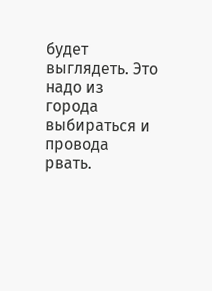будет выглядеть. Это надо из города выбираться и провода рвать.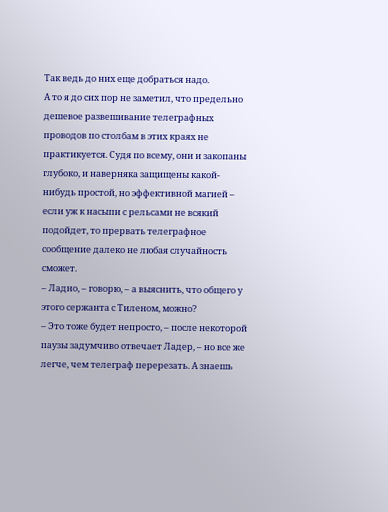Так ведь до них еще добраться надо.
А то я до сих пор не заметил, что предельно дешевое развешивание телеграфных проводов по столбам в этих краях не практикуется. Судя по всему, они и закопаны глубоко, и наверняка защищены какой-нибудь простой, но эффективной магией – если уж к насыпи с рельсами не всякий подойдет, то прервать телеграфное сообщение далеко не любая случайность сможет.
– Ладно, – говорю, – а выяснить, что общего у этого сержанта с Тиленом, можно?
– Это тоже будет непросто, – после некоторой паузы задумчиво отвечает Ладер, – но все же легче, чем телеграф перерезать. А знаешь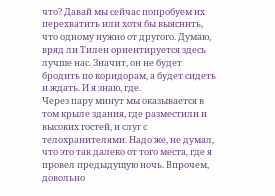что? Давай мы сейчас попробуем их перехватить или хотя бы выяснить, что одному нужно от другого. Думаю, вряд ли Тилен ориентируется здесь лучше нас. Значит, он не будет бродить по коридорам, а будет сидеть и ждать. И я знаю, где.
Через пару минут мы оказывается в том крыле здания, где разместили и высоких гостей, и слуг с телохранителями. Надо же, не думал, что это так далеко от того места, где я провел предыдущую ночь. Впрочем, довольно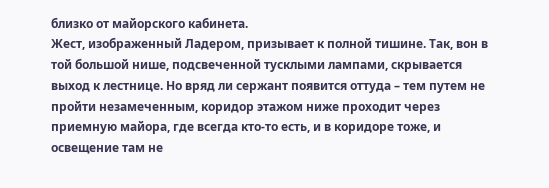близко от майорского кабинета.
Жест, изображенный Ладером, призывает к полной тишине. Так, вон в той большой нише, подсвеченной тусклыми лампами, скрывается выход к лестнице. Но вряд ли сержант появится оттуда – тем путем не пройти незамеченным, коридор этажом ниже проходит через приемную майора, где всегда кто-то есть, и в коридоре тоже, и освещение там не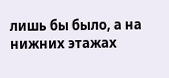лишь бы было, а на нижних этажах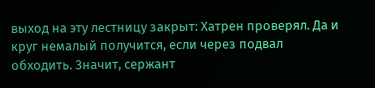выход на эту лестницу закрыт: Хатрен проверял. Да и круг немалый получится, если через подвал обходить. Значит, сержант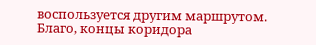воспользуется другим маршрутом. Благо, концы коридора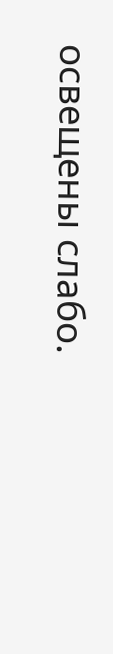освещены слабо.